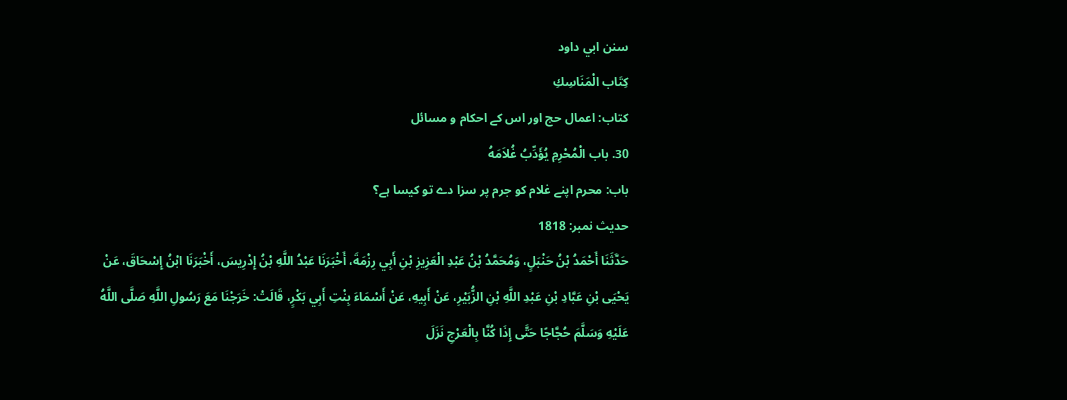سنن ابي داود
كِتَاب الْمَنَاسِكِ
کتاب: اعمال حج اور اس کے احکام و مسائل
30. باب الْمُحْرِمِ يُؤَدِّبُ غُلاَمَهُ
باب: محرم اپنے غلام کو جرم پر سزا دے تو کیسا ہے؟
حدیث نمبر: 1818
حَدَّثَنَا أَحْمَدُ بْنُ حَنْبَلٍ، وَمُحَمَّدُ بْنُ عَبْدِ الْعَزِيزِ بْنِ أَبِي رِزْمَةَ، أَخْبَرَنَا عَبْدُ اللَّهِ بْنُ إِدْرِيسَ، أَخْبَرَنَا ابْنُ إِسْحَاقَ، عَنْ يَحْيَى بْنِ عَبَّادِ بْنِ عَبْدِ اللَّهِ بْنِ الزُّبَيْرِ، عَنْ أَبِيهِ، عَنْ أَسْمَاءَ بِنْتِ أَبِي بَكْرٍ، قَالَتْ: خَرَجْنَا مَعَ رَسُولِ اللَّهِ صَلَّى اللَّهُ عَلَيْهِ وَسَلَّمَ حُجَّاجًا حَتَّى إِذَا كُنَّا بِالْعَرْجِ نَزَلَ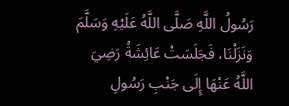رَسُولُ اللَّهِ صَلَّى اللَّهُ عَلَيْهِ وَسَلَّمَ وَنَزَلْنَا، فَجَلَسَتْ عَائِشَةُ رَضِيَ اللَّهُ عَنْهَا إِلَى جَنْبِ رَسُولِ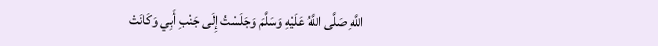اللَّهِ صَلَّى اللَّهُ عَلَيْهِ وَسَلَّمَ وَجَلَسْتُ إِلَى جَنْبِ أَبِي وَكَانَتْ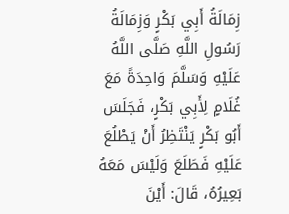زِمَالَةُ أَبِي بَكْرٍ وَزِمَالَةُ رَسُولِ اللَّهِ صَلَّى اللَّهُ عَلَيْهِ وَسَلَّمَ وَاحِدَةً مَعَ غُلَامٍ لِأَبِي بَكْرٍ، فَجَلَسَ أَبُو بَكْرٍ يَنْتَظِرُ أَنْ يَطْلُعَ عَلَيْهِ فَطَلَعَ وَلَيْسَ مَعَهُ بَعِيرُهُ، قَالَ: أَيْنَ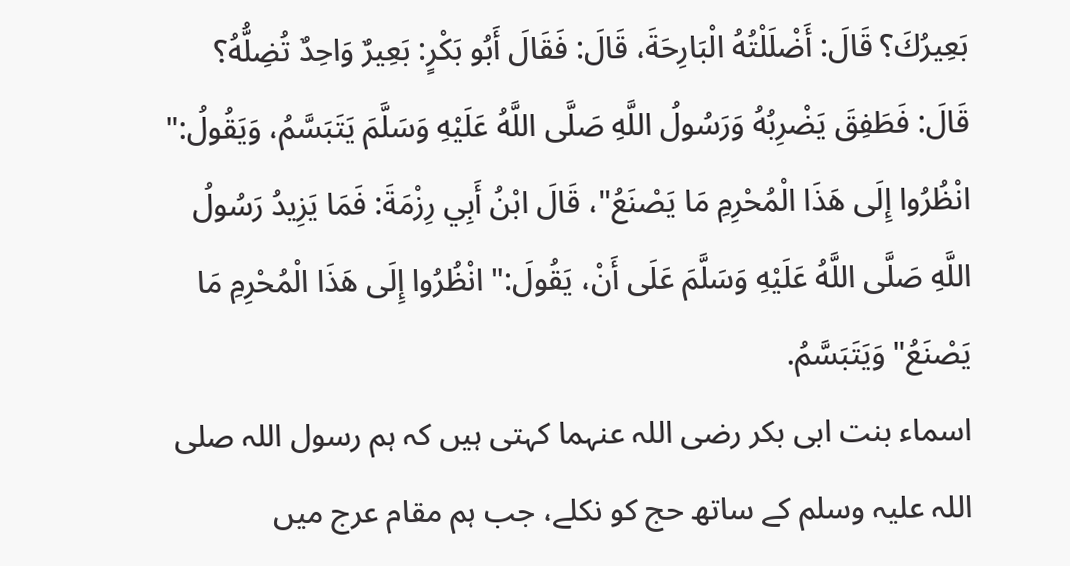بَعِيرُكَ؟ قَالَ: أَضْلَلْتُهُ الْبَارِحَةَ، قَالَ: فَقَالَ أَبُو بَكْرٍ: بَعِيرٌ وَاحِدٌ تُضِلُّهُ؟ قَالَ: فَطَفِقَ يَضْرِبُهُ وَرَسُولُ اللَّهِ صَلَّى اللَّهُ عَلَيْهِ وَسَلَّمَ يَتَبَسَّمُ، وَيَقُولُ:" انْظُرُوا إِلَى هَذَا الْمُحْرِمِ مَا يَصْنَعُ"، قَالَ ابْنُ أَبِي رِزْمَةَ: فَمَا يَزِيدُ رَسُولُ اللَّهِ صَلَّى اللَّهُ عَلَيْهِ وَسَلَّمَ عَلَى أَنْ، يَقُولَ:" انْظُرُوا إِلَى هَذَا الْمُحْرِمِ مَا يَصْنَعُ" وَيَتَبَسَّمُ.
اسماء بنت ابی بکر رضی اللہ عنہما کہتی ہیں کہ ہم رسول اللہ صلی اللہ علیہ وسلم کے ساتھ حج کو نکلے، جب ہم مقام عرج میں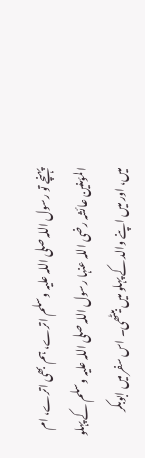پہنچے تو رسول اللہ صلی اللہ علیہ وسلم اترے، ہم بھی اترے، ام المؤمنین عائشہ رضی اللہ عنہا رسول اللہ صلی اللہ علیہ وسلم کے پہلو میں، اور میں اپنے والد کے پہلو میں بیٹھی۔ اس سفر میں ابوبکر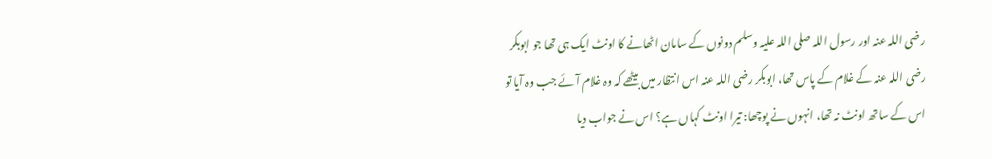رضی اللہ عنہ اور رسول اللہ صلی اللہ علیہ وسلم دونوں کے سامان اٹھانے کا اونٹ ایک ہی تھا جو ابوبکر رضی اللہ عنہ کے غلام کے پاس تھا، ابوبکر رضی اللہ عنہ اس انتظار میں بیٹھے کہ وہ غلام آئے جب وہ آیا تو اس کے ساتھ اونٹ نہ تھا، انہوں نے پوچھا: تیرا اونٹ کہاں ہے؟ اس نے جواب دیا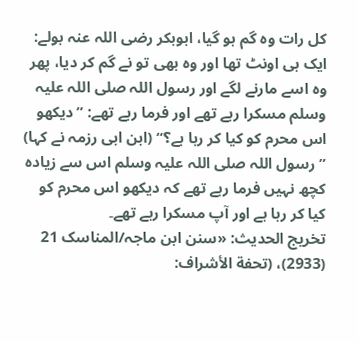کل رات وہ گم ہو گیا، ابوبکر رضی اللہ عنہ بولے: ایک ہی اونٹ تھا اور وہ بھی تو نے گم کر دیا، پھر وہ اسے مارنے لگے اور رسول اللہ صلی اللہ علیہ وسلم مسکرا رہے تھے اور فرما رہے تھے: ”دیکھو اس محرم کو کیا کر رہا ہے؟“ (ابن ابی رزمہ نے کہا) ”رسول اللہ صلی اللہ علیہ وسلم اس سے زیادہ کچھ نہیں فرما رہے تھے کہ دیکھو اس محرم کو کیا کر رہا ہے اور آپ مسکرا رہے تھے۔
تخریج الحدیث: «سنن ابن ماجہ/المناسک 21 (2933)، (تحفة الأشراف: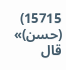15715) (حسن)»
قال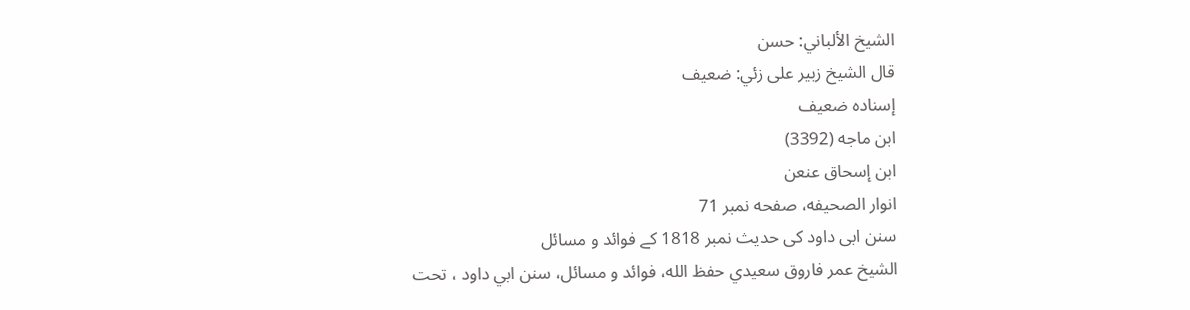الشيخ الألباني: حسن
قال الشيخ زبير على زئي: ضعيف
إسناده ضعيف
ابن ماجه (3392)
ابن إسحاق عنعن
انوار الصحيفه، صفحه نمبر 71
سنن ابی داود کی حدیث نمبر 1818 کے فوائد و مسائل
الشيخ عمر فاروق سعيدي حفظ الله، فوائد و مسائل، سنن ابي داود ، تحت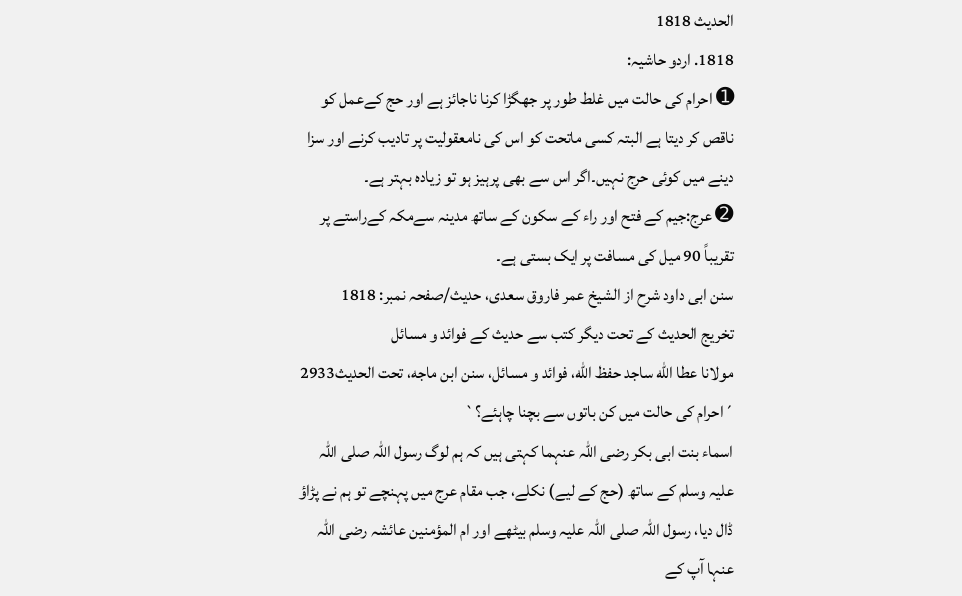الحديث 1818
1818. اردو حاشیہ:
➊ احرام کی حالت میں غلط طور پر جھگڑا کرنا ناجائز ہے اور حج کےعمل کو ناقص کر دیتا ہے البتہ کسی ماتحت کو اس کی نامعقولیت پر تادیب کرنے اور سزا دینے میں کوئی حرج نہیں۔اگر اس سے بھی پرہیز ہو تو زیادہ بہتر ہے۔
➋ عرج:جیم کے فتح اور راء کے سکون کے ساتھ مدینہ سےمکہ کےراستے پر تقریباً 90 میل کی مسافت پر ایک بستی ہے۔
سنن ابی داود شرح از الشیخ عمر فاروق سعدی، حدیث/صفحہ نمبر: 1818
تخریج الحدیث کے تحت دیگر کتب سے حدیث کے فوائد و مسائل
مولانا عطا الله ساجد حفظ الله، فوائد و مسائل، سنن ابن ماجه، تحت الحديث2933
´احرام کی حالت میں کن باتوں سے بچنا چاہئے؟`
اسماء بنت ابی بکر رضی اللہ عنہما کہتی ہیں کہ ہم لوگ رسول اللہ صلی اللہ علیہ وسلم کے ساتھ (حج کے لیے) نکلے، جب مقام عرج میں پہنچے تو ہم نے پڑاؤ ڈال دیا، رسول اللہ صلی اللہ علیہ وسلم بیٹھے اور ام المؤمنین عائشہ رضی اللہ عنہا آپ کے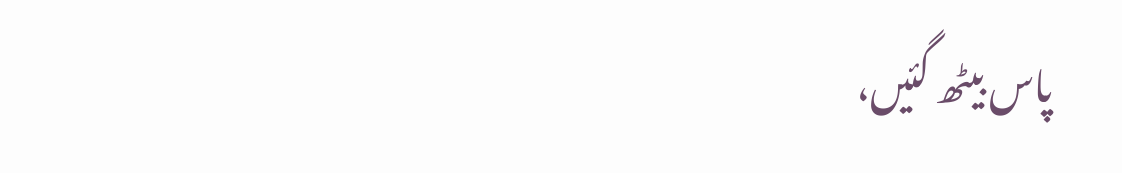پاس بیٹھ گئیں،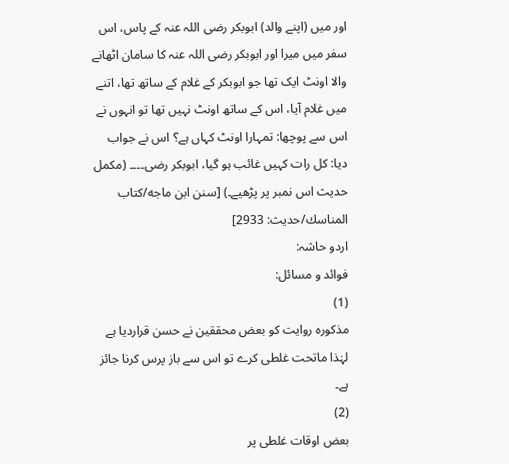اور میں (اپنے والد) ابوبکر رضی اللہ عنہ کے پاس، اس سفر میں میرا اور ابوبکر رضی اللہ عنہ کا سامان اٹھانے والا اونٹ ایک تھا جو ابوبکر کے غلام کے ساتھ تھا، اتنے میں غلام آیا، اس کے ساتھ اونٹ نہیں تھا تو انہوں نے اس سے پوچھا: تمہارا اونٹ کہاں ہے؟ اس نے جواب دیا: کل رات کہیں غائب ہو گیا، ابوبکر رضی۔۔۔۔ (مکمل حدیث اس نمبر پر پڑھیے۔) [سنن ابن ماجه/كتاب المناسك/حدیث: 2933]
اردو حاشہ:
فوائد و مسائل:
(1)
مذکورہ روایت کو بعض محققین نے حسن قراردیا ہے لہٰذا ماتحت غلطی کرے تو اس سے باز پرس کرنا جائز ہے۔
(2)
بعض اوقات غلطی پر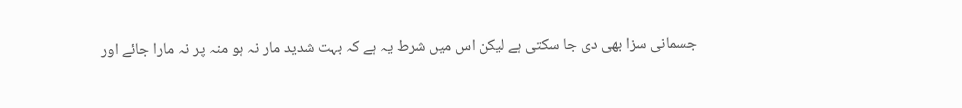جسمانی سزا بھی دی جا سکتی ہے لیکن اس میں شرط یہ ہے کہ بہت شدید مار نہ ہو منہ پر نہ مارا جائے اور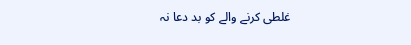غلطی کرنے والے کو بد دعا نہ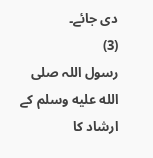دی جائے۔
(3)
رسول اللہ صلى الله عليه وسلم کے ارشاد کا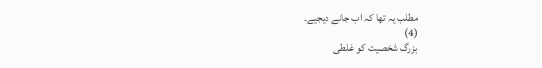مطلب یہ تھا کہ اب جانے دیجیے۔
(4)
بزرگ شخصیت کو غلطی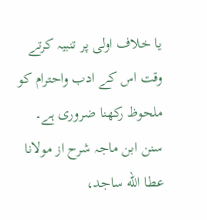یا خلاف اولی پر تنبیہ کرتے وقت اس کے ادب واحترام کو ملحوظ رکھنا ضروری ہے۔
سنن ابن ماجہ شرح از مولانا عطا الله ساجد،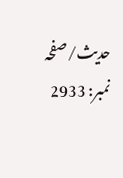حدیث/صفحہ نمبر: 2933